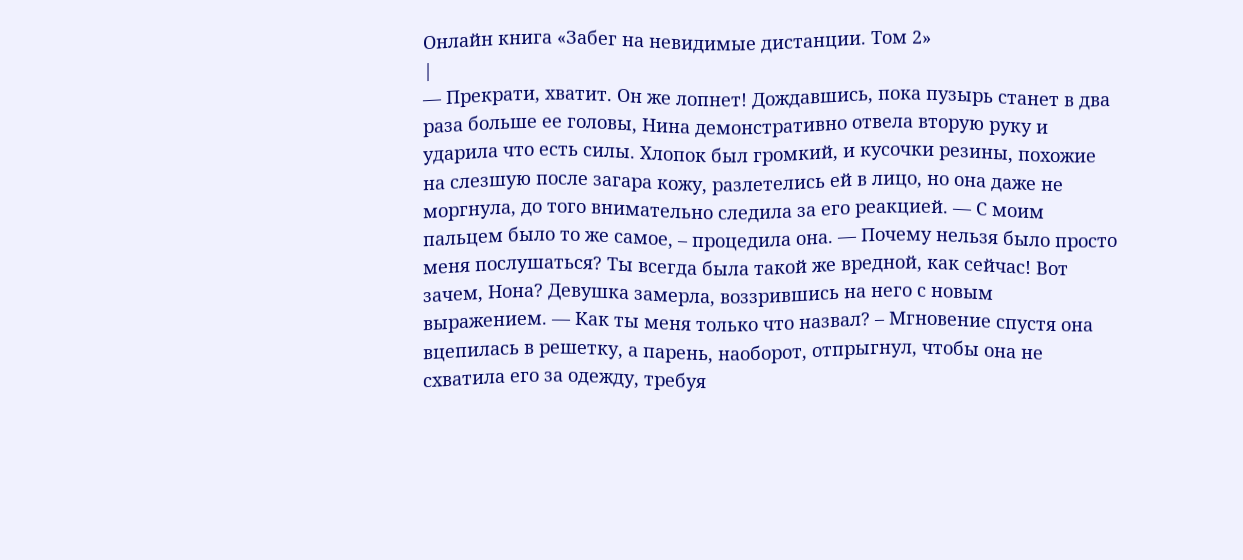Онлайн книга «Забег на невидимые дистанции. Том 2»
|
— Прекрати, хватит. Он же лопнет! Дождавшись, пока пузырь станет в два раза больше ее головы, Нина демонстративно отвела вторую руку и ударила что есть силы. Хлопок был громкий, и кусочки резины, похожие на слезшую после загара кожу, разлетелись ей в лицо, но она даже не моргнула, до того внимательно следила за его реакцией. — С моим пальцем было то же самое, – процедила она. — Почему нельзя было просто меня послушаться? Ты всегда была такой же вредной, как сейчас! Вот зачем, Нона? Девушка замерла, воззрившись на него с новым выражением. — Как ты меня только что назвал? – Мгновение спустя она вцепилась в решетку, а парень, наоборот, отпрыгнул, чтобы она не схватила его за одежду, требуя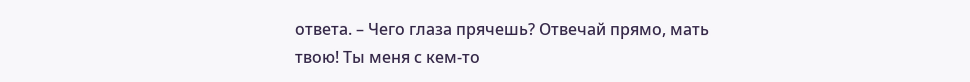ответа. – Чего глаза прячешь? Отвечай прямо, мать твою! Ты меня с кем-то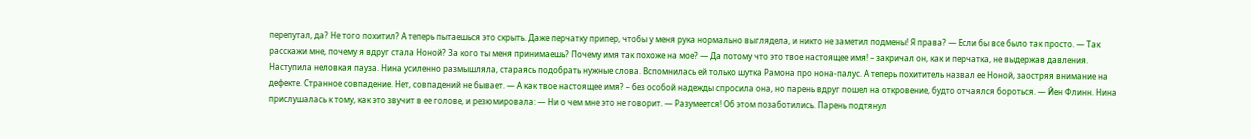перепутал, да? Не того похитил? А теперь пытаешься это скрыть. Даже перчатку припер, чтобы у меня рука нормально выглядела, и никто не заметил подмены! Я права? — Если бы все было так просто. — Так расскажи мне, почему я вдруг стала Ноной? За кого ты меня принимаешь? Почему имя так похоже на мое? — Да потому что это твое настоящее имя! – закричал он, как и перчатка, не выдержав давления. Наступила неловкая пауза. Нина усиленно размышляла, стараясь подобрать нужные слова. Вспомнилась ей только шутка Рамона про нона-палус. А теперь похититель назвал ее Ноной, заостряя внимание на дефекте. Странное совпадение. Нет, совпадений не бывает. — А как твое настоящее имя? – без особой надежды спросила она, но парень вдруг пошел на откровение, будто отчаялся бороться. — Йен Флинн. Нина прислушалась к тому, как это звучит в ее голове, и резюмировала: — Ни о чем мне это не говорит. — Разумеется! Об этом позаботились. Парень подтянул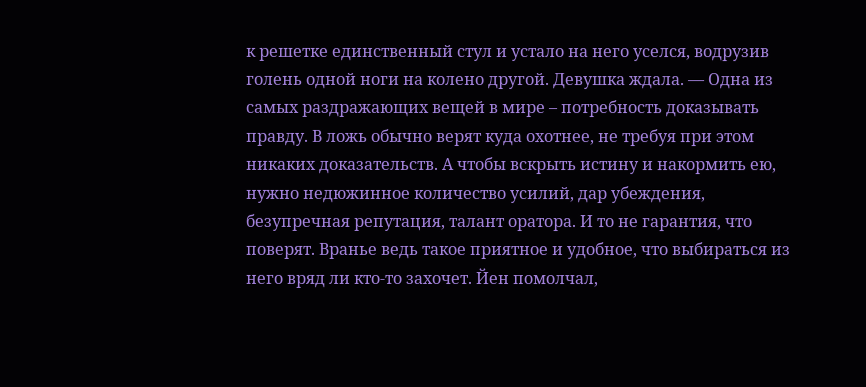к решетке единственный стул и устало на него уселся, водрузив голень одной ноги на колено другой. Девушка ждала. — Одна из самых раздражающих вещей в мире – потребность доказывать правду. В ложь обычно верят куда охотнее, не требуя при этом никаких доказательств. А чтобы вскрыть истину и накормить ею, нужно недюжинное количество усилий, дар убеждения, безупречная репутация, талант оратора. И то не гарантия, что поверят. Вранье ведь такое приятное и удобное, что выбираться из него вряд ли кто-то захочет. Йен помолчал,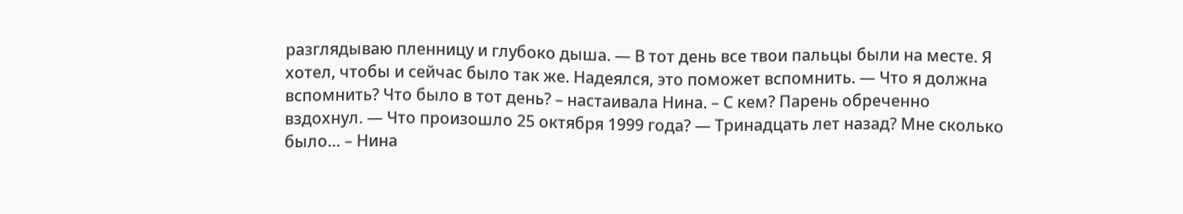разглядываю пленницу и глубоко дыша. — В тот день все твои пальцы были на месте. Я хотел, чтобы и сейчас было так же. Надеялся, это поможет вспомнить. — Что я должна вспомнить? Что было в тот день? – настаивала Нина. – С кем? Парень обреченно вздохнул. — Что произошло 25 октября 1999 года? — Тринадцать лет назад? Мне сколько было… – Нина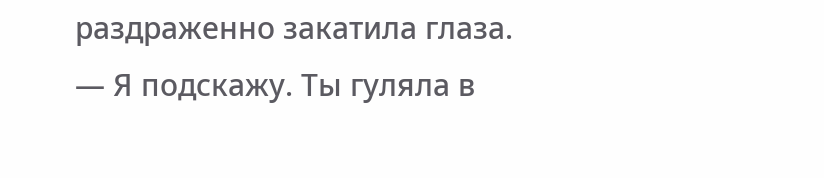раздраженно закатила глаза. — Я подскажу. Ты гуляла в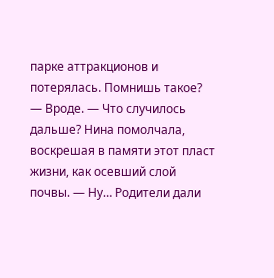парке аттракционов и потерялась. Помнишь такое? — Вроде. — Что случилось дальше? Нина помолчала, воскрешая в памяти этот пласт жизни, как осевший слой почвы. — Ну… Родители дали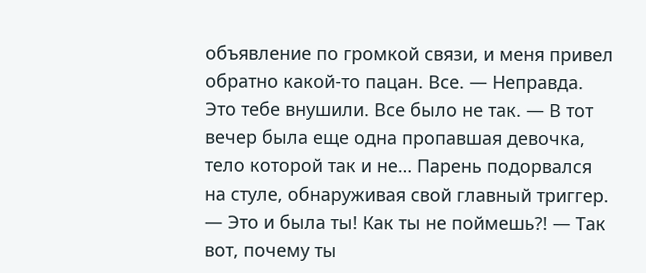объявление по громкой связи, и меня привел обратно какой-то пацан. Все. — Неправда. Это тебе внушили. Все было не так. — В тот вечер была еще одна пропавшая девочка, тело которой так и не… Парень подорвался на стуле, обнаруживая свой главный триггер. — Это и была ты! Как ты не поймешь?! — Так вот, почему ты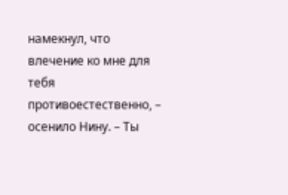намекнул, что влечение ко мне для тебя противоестественно, – осенило Нину. – Ты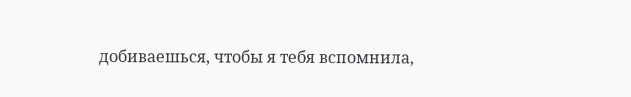добиваешься, чтобы я тебя вспомнила,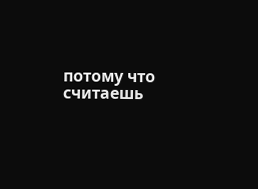потому что считаешь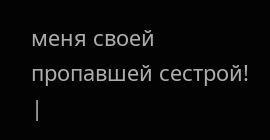меня своей пропавшей сестрой! |